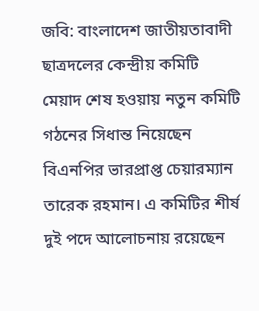জবি: বাংলাদেশ জাতীয়তাবাদী ছাত্রদলের কেন্দ্রীয় কমিটি মেয়াদ শেষ হওয়ায় নতুন কমিটি গঠনের সিধান্ত নিয়েছেন বিএনপির ভারপ্রাপ্ত চেয়ারম্যান তারেক রহমান। এ কমিটির শীর্ষ দুই পদে আলোচনায় রয়েছেন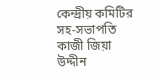কেন্দ্রীয় কমিটির সহ-সভাপতি কাজী জিয়া উদ্দীন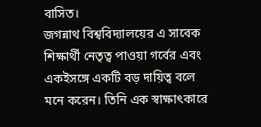বাসিত।
জগন্নাথ বিশ্ববিদ্যালয়ের এ সাবেক শিক্ষার্থী নেতৃত্ব পাওয়া গর্বের এবং একইসঙ্গে একটি বড় দায়িত্ব বলে মনে করেন। তিনি এক স্বাক্ষাৎকারে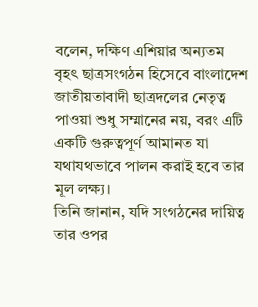বলেন, দক্ষিণ এশিয়ার অন্যতম বৃহৎ ছাত্রসংগঠন হিসেবে বাংলাদেশ জাতীয়তাবাদী ছাত্রদলের নেতৃত্ব পাওয়া শুধু সম্মানের নয়, বরং এটি একটি গুরুত্বপূর্ণ আমানত যা যথাযথভাবে পালন করাই হবে তার মূল লক্ষ্য।
তিনি জানান, যদি সংগঠনের দায়িত্ব তার ওপর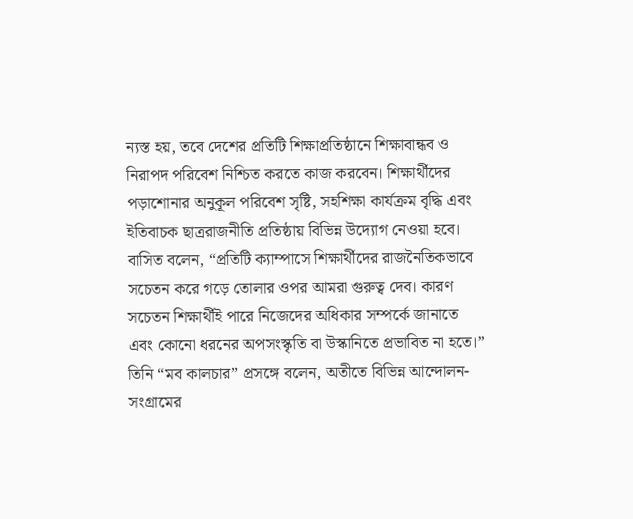ন্যস্ত হয়, তবে দেশের প্রতিটি শিক্ষাপ্রতিষ্ঠানে শিক্ষাবান্ধব ও নিরাপদ পরিবেশ নিশ্চিত করতে কাজ করবেন। শিক্ষার্থীদের পড়াশোনার অনুকূল পরিবেশ সৃষ্টি, সহশিক্ষা কার্যক্রম বৃদ্ধি এবং ইতিবাচক ছাত্ররাজনীতি প্রতিষ্ঠায় বিভিন্ন উদ্যোগ নেওয়া হবে।
বাসিত বলেন, “প্রতিটি ক্যাম্পাসে শিক্ষার্থীদের রাজনৈতিকভাবে সচেতন করে গড়ে তোলার ওপর আমরা গুরুত্ব দেব। কারণ সচেতন শিক্ষার্থীই পারে নিজেদের অধিকার সম্পর্কে জানাতে এবং কোনো ধরনের অপসংস্কৃতি বা উস্কানিতে প্রভাবিত না হতে।”
তিনি “মব কালচার” প্রসঙ্গে বলেন, অতীতে বিভিন্ন আন্দোলন-সংগ্রামের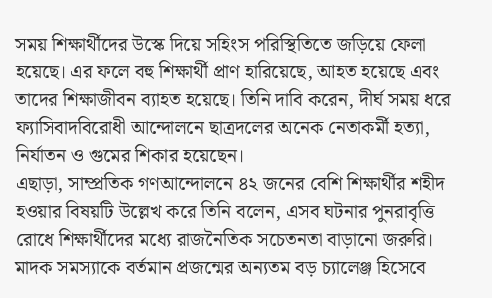সময় শিক্ষার্থীদের উস্কে দিয়ে সহিংস পরিস্থিতিতে জড়িয়ে ফেলা হয়েছে। এর ফলে বহু শিক্ষার্থী প্রাণ হারিয়েছে, আহত হয়েছে এবং তাদের শিক্ষাজীবন ব্যাহত হয়েছে। তিনি দাবি করেন, দীর্ঘ সময় ধরে ফ্যাসিবাদবিরোধী আন্দোলনে ছাত্রদলের অনেক নেতাকর্মী হত্যা, নির্যাতন ও গুমের শিকার হয়েছেন।
এছাড়া, সাম্প্রতিক গণআন্দোলনে ৪২ জনের বেশি শিক্ষার্থীর শহীদ হওয়ার বিষয়টি উল্লেখ করে তিনি বলেন, এসব ঘটনার পুনরাবৃত্তি রোধে শিক্ষার্থীদের মধ্যে রাজনৈতিক সচেতনতা বাড়ানো জরুরি।
মাদক সমস্যাকে বর্তমান প্রজন্মের অন্যতম বড় চ্যালেঞ্জ হিসেবে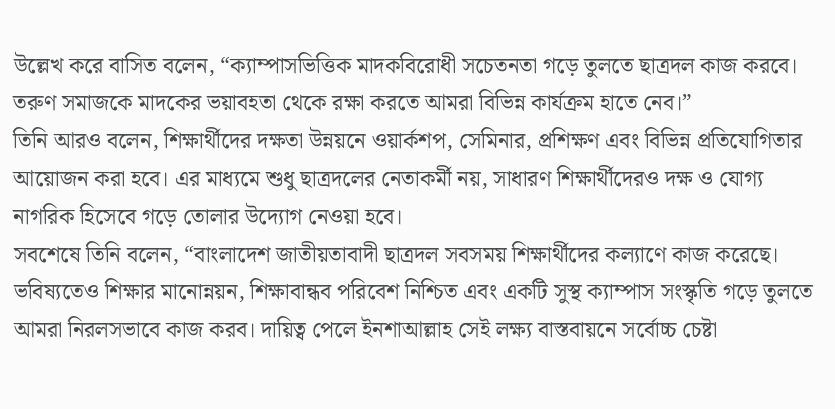উল্লেখ করে বাসিত বলেন, “ক্যাম্পাসভিত্তিক মাদকবিরোধী সচেতনতা গড়ে তুলতে ছাত্রদল কাজ করবে। তরুণ সমাজকে মাদকের ভয়াবহতা থেকে রক্ষা করতে আমরা বিভিন্ন কার্যক্রম হাতে নেব।”
তিনি আরও বলেন, শিক্ষার্থীদের দক্ষতা উন্নয়নে ওয়ার্কশপ, সেমিনার, প্রশিক্ষণ এবং বিভিন্ন প্রতিযোগিতার আয়োজন করা হবে। এর মাধ্যমে শুধু ছাত্রদলের নেতাকর্মী নয়, সাধারণ শিক্ষার্থীদেরও দক্ষ ও যোগ্য নাগরিক হিসেবে গড়ে তোলার উদ্যোগ নেওয়া হবে।
সবশেষে তিনি বলেন, “বাংলাদেশ জাতীয়তাবাদী ছাত্রদল সবসময় শিক্ষার্থীদের কল্যাণে কাজ করেছে। ভবিষ্যতেও শিক্ষার মানোন্নয়ন, শিক্ষাবান্ধব পরিবেশ নিশ্চিত এবং একটি সুস্থ ক্যাম্পাস সংস্কৃতি গড়ে তুলতে আমরা নিরলসভাবে কাজ করব। দায়িত্ব পেলে ইনশাআল্লাহ সেই লক্ষ্য বাস্তবায়নে সর্বোচ্চ চেষ্টা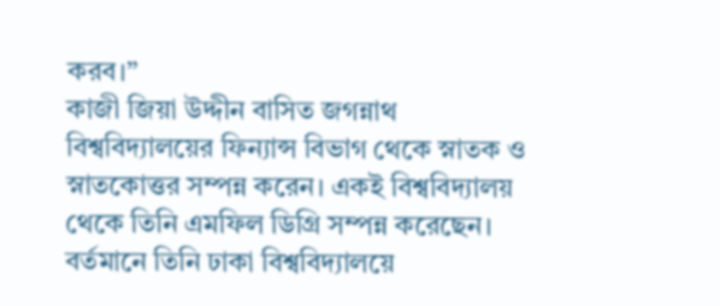করব।”
কাজী জিয়া উদ্দীন বাসিত জগন্নাথ বিশ্ববিদ্যালয়ের ফিন্যান্স বিভাগ থেকে স্নাতক ও স্নাতকোত্তর সম্পন্ন করেন। একই বিশ্ববিদ্যালয় থেকে তিনি এমফিল ডিগ্রি সম্পন্ন করেছেন। বর্তমানে তিনি ঢাকা বিশ্ববিদ্যালয়ে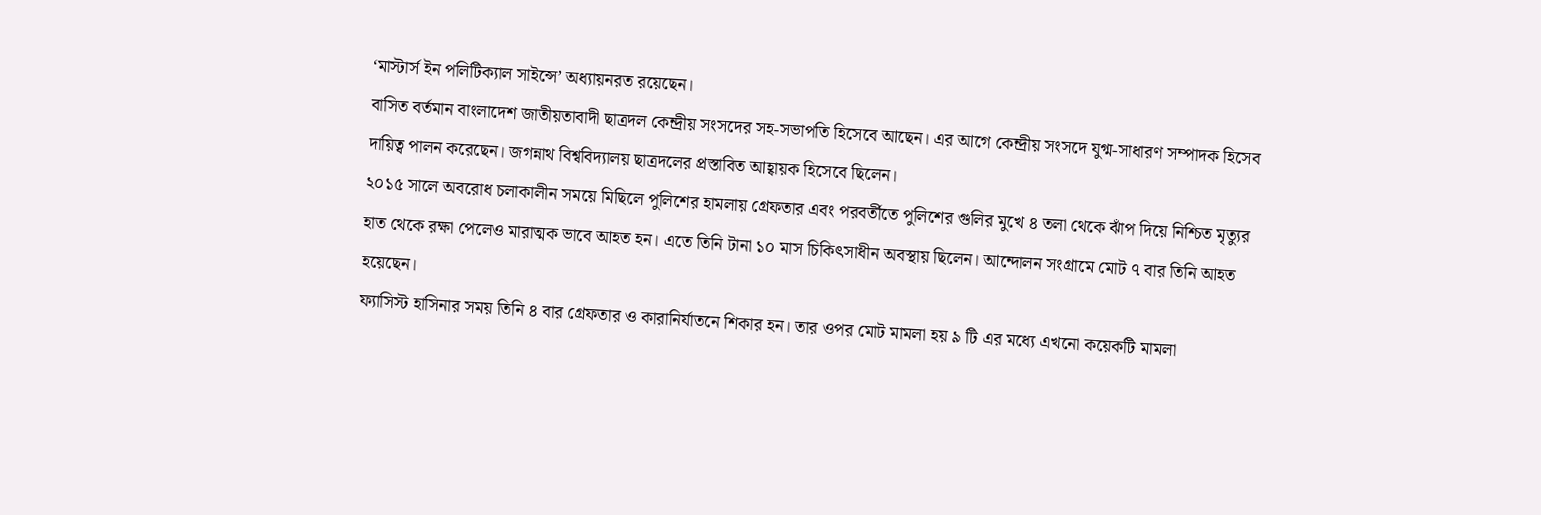‘মাস্টার্স ইন পলিটিক্যাল সাইন্সে’ অধ্যায়নরত রয়েছেন।
বাসিত বর্তমান বাংলাদেশ জাতীয়তাবাদী ছাত্রদল কেন্দ্রীয় সংসদের সহ-সভাপতি হিসেবে আছেন। এর আগে কেন্দ্রীয় সংসদে যুগ্ম-সাধারণ সম্পাদক হিসেব দায়িত্ব পালন করেছেন। জগন্নাথ বিশ্ববিদ্যালয় ছাত্রদলের প্রস্তাবিত আহ্বায়ক হিসেবে ছিলেন।
২০১৫ সালে অবরোধ চলাকালীন সময়ে মিছিলে পুলিশের হামলায় গ্রেফতার এবং পরবর্তীতে পুলিশের গুলির মুখে ৪ তলা থেকে ঝাঁপ দিয়ে নিশ্চিত মৃত্যুর হাত থেকে রক্ষা পেলেও মারাত্মক ভাবে আহত হন। এতে তিনি টানা ১০ মাস চিকিৎসাধীন অবস্থায় ছিলেন। আন্দোলন সংগ্রামে মোট ৭ বার তিনি আহত হয়েছেন।
ফ্যাসিস্ট হাসিনার সময় তিনি ৪ বার গ্রেফতার ও কারানির্যাতনে শিকার হন। তার ওপর মোট মামলা হয় ৯ টি এর মধ্যে এখনো কয়েকটি মামলা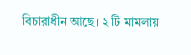বিচারাধীন আছে। ২ টি মামলায়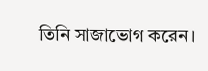তিনি সাজাভোগ করেন।